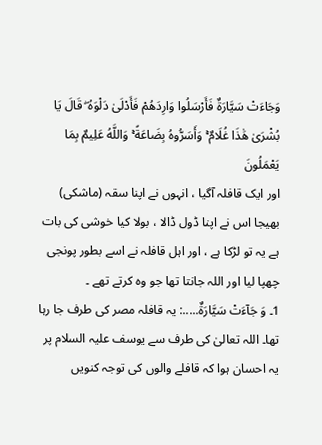وَجَاءَتْ سَيَّارَةٌ فَأَرْسَلُوا وَارِدَهُمْ فَأَدْلَىٰ دَلْوَهُ ۖ قَالَ يَا بُشْرَىٰ هَٰذَا غُلَامٌ ۚ وَأَسَرُّوهُ بِضَاعَةً ۚ وَاللَّهُ عَلِيمٌ بِمَا يَعْمَلُونَ
اور ایک قافلہ آگیا ، انہوں نے اپنا سقہ (ماشکی) بھیجا اس نے اپنا ڈول ڈالا ، بولا کیا خوشی کی بات ہے یہ تو لڑکا ہے ، اور اہل قافلہ نے اسے بطور پونجی چھپا لیا اور اللہ جانتا تھا جو وہ کرتے تھے ۔
1۔ وَ جَآءَتْ سَيَّارَةٌ.....: یہ قافلہ مصر کی طرف جا رہا تھا۔ اللہ تعالیٰ کی طرف سے یوسف علیہ السلام پر یہ احسان ہوا کہ قافلے والوں کی توجہ کنویں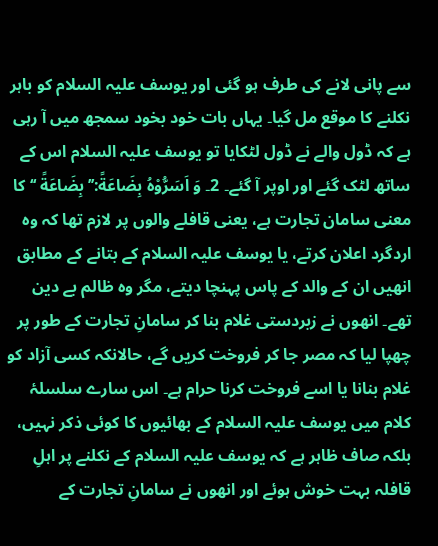سے پانی لانے کی طرف ہو گئی اور یوسف علیہ السلام کو باہر نکلنے کا موقع مل گیا۔ یہاں بات خود بخود سمجھ میں آ رہی ہے کہ ڈول والے نے ڈول لٹکایا تو یوسف علیہ السلام اس کے ساتھ لٹک گئے اور اوپر آ گئے۔ 2۔ وَ اَسَرُّوْهُ بِضَاعَةً:’’ بِضَاعَةً ‘‘ کا معنی سامان تجارت ہے، یعنی قافلے والوں پر لازم تھا کہ وہ اردگرد اعلان کرتے، یا یوسف علیہ السلام کے بتانے کے مطابق انھیں ان کے والد کے پاس پہنچا دیتے، مگر وہ ظالم بے دین تھے۔ انھوں نے زبردستی غلام بنا کر سامانِ تجارت کے طور پر چھپا لیا کہ مصر جا کر فروخت کریں گے، حالانکہ کسی آزاد کو غلام بنانا یا اسے فروخت کرنا حرام ہے۔ اس سارے سلسلۂ کلام میں یوسف علیہ السلام کے بھائیوں کا کوئی ذکر نہیں، بلکہ صاف ظاہر ہے کہ یوسف علیہ السلام کے نکلنے پر اہلِ قافلہ بہت خوش ہوئے اور انھوں نے سامانِ تجارت کے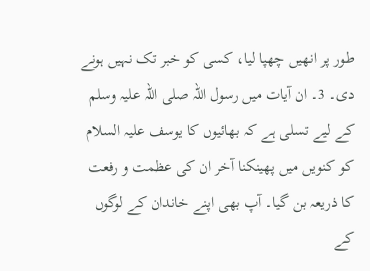طور پر انھیں چھپا لیا، کسی کو خبر تک نہیں ہونے دی۔ 3۔ ان آیات میں رسول اللہ صلی اللہ علیہ وسلم کے لیے تسلی ہے کہ بھائیوں کا یوسف علیہ السلام کو کنویں میں پھینکنا آخر ان کی عظمت و رفعت کا ذریعہ بن گیا۔ آپ بھی اپنے خاندان کے لوگوں کے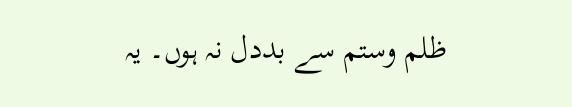ظلم وستم سے بددل نہ ہوں۔ یہ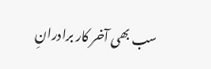سب بھی آخر کار برادرانِ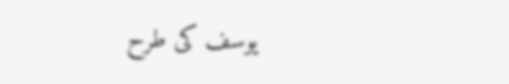یوسف کی طرح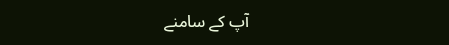آپ کے سامنے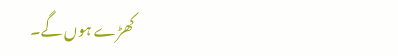کھڑے ہوں گے۔